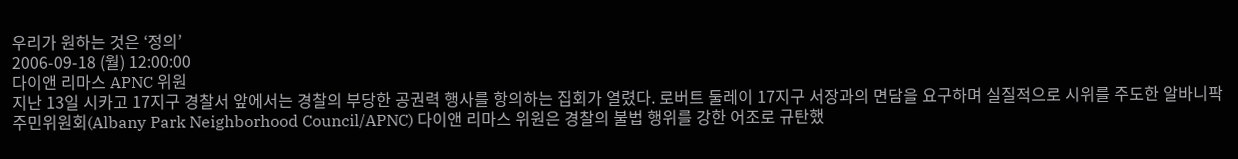우리가 원하는 것은 ‘정의’
2006-09-18 (월) 12:00:00
다이앤 리마스 APNC 위원
지난 13일 시카고 17지구 경찰서 앞에서는 경찰의 부당한 공권력 행사를 항의하는 집회가 열렸다. 로버트 둘레이 17지구 서장과의 면담을 요구하며 실질적으로 시위를 주도한 알바니팍 주민위원회(Albany Park Neighborhood Council/APNC) 다이앤 리마스 위원은 경찰의 불법 행위를 강한 어조로 규탄했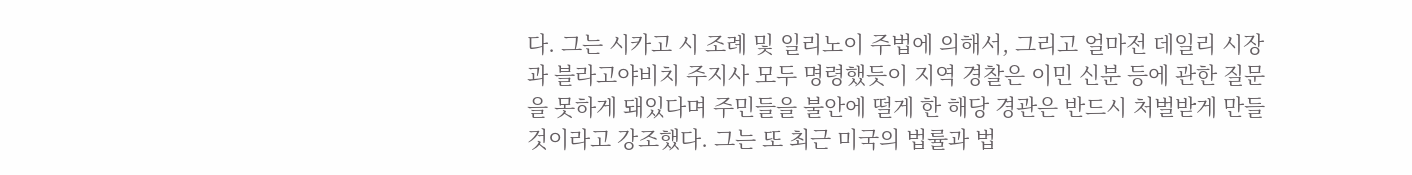다. 그는 시카고 시 조례 및 일리노이 주법에 의해서, 그리고 얼마전 데일리 시장과 블라고야비치 주지사 모두 명령했듯이 지역 경찰은 이민 신분 등에 관한 질문을 못하게 돼있다며 주민들을 불안에 떨게 한 해당 경관은 반드시 처벌받게 만들 것이라고 강조했다. 그는 또 최근 미국의 법률과 법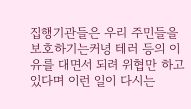집행기관들은 우리 주민들을 보호하기는커녕 테러 등의 이유를 대면서 되려 위협만 하고 있다며 이런 일이 다시는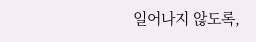일어나지 않도록,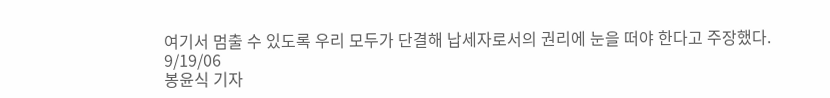여기서 멈출 수 있도록 우리 모두가 단결해 납세자로서의 권리에 눈을 떠야 한다고 주장했다.
9/19/06
봉윤식 기자